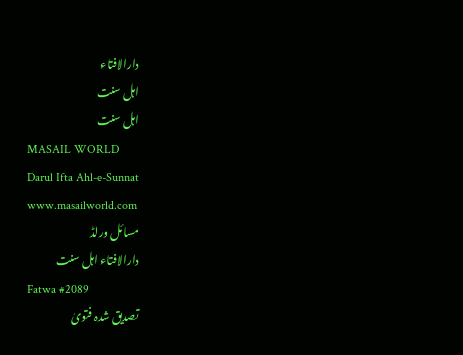دارالافتاء
اہل سنت
اہل سنت
MASAIL WORLD
Darul Ifta Ahl-e-Sunnat
www.masailworld.com
مسائل ورلڈ
دارالافتاء اہل سنت
Fatwa #2089
تصدیق شدہ فتویٰ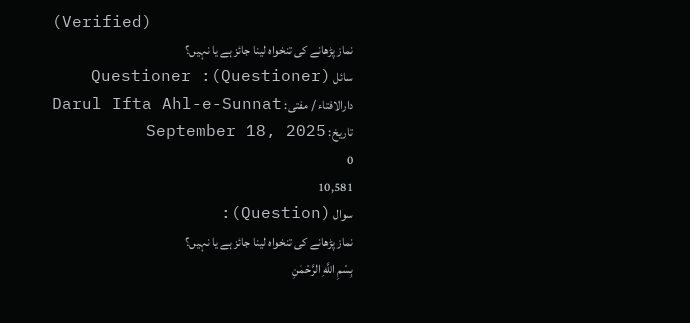(Verified)
نماز پڑھانے کی تنخواہ لینا جائز ہے یا نہیں؟
سائل (Questioner): Questioner
دارالافتاء / مفتی: Darul Ifta Ahl-e-Sunnat
تاریخ: September 18, 2025
0
10,581
سوال (Question):
نماز پڑھانے کی تنخواہ لینا جائز ہے یا نہیں؟
بِسْمِ اللَّهِ الرَّحْمٰنِ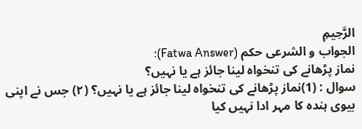الرَّحِيمِ
الجواب و الشرعی حکم (Fatwa Answer):
نماز پڑھانے کی تنخواہ لینا جائز ہے یا نہیں؟
سوال : (1)نماز پڑھانے کی تنخواہ لینا جائز ہے یا نہیں؟ (٢) جس نے اپنی بیوی ہندہ کا مہر ادا نہیں کیا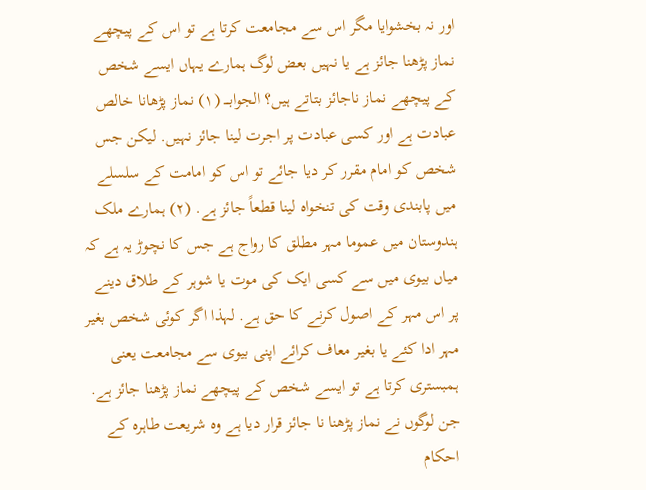اور نہ بخشوایا مگر اس سے مجامعت کرتا ہے تو اس کے پیچھے نماز پڑھنا جائز ہے یا نہیں بعض لوگ ہمارے یہاں ایسے شخص کے پیچھے نماز ناجائز بتاتے ہیں؟ الجوابـــ (١) نماز پڑھانا خالص عبادت ہے اور کسی عبادت پر اجرت لینا جائز نہیں. لیکن جس شخص کو امام مقرر کر دیا جائے تو اس کو امامت کے سلسلے میں پابندی وقت کی تنخواہ لینا قطعاً جائز ہے. (٢) ہمارے ملک ہندوستان میں عموما مہر مطلق کا رواج ہے جس کا نچوڑ یہ ہے کہ میاں بیوی میں سے کسی ایک کی موت یا شوہر کے طلاق دینے پر اس مہر کے اصول کرنے کا حق ہے. لہذا اگر کوئی شخص بغیر مہر ادا کئے یا بغیر معاف کرائے اپنی بیوی سے مجامعت یعنی ہمبستری کرتا ہے تو ایسے شخص کے پیچھے نماز پڑھنا جائز ہے. جن لوگوں نے نماز پڑھنا نا جائز قرار دیا ہے وہ شریعت طاہرہ کے احکام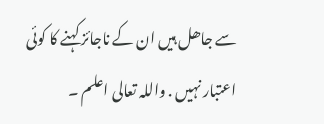سے جاھل ہیں ان کے ناجائز کہنے کا کوئی اعتبار نہیں . واللہ تعالی اعلم ۔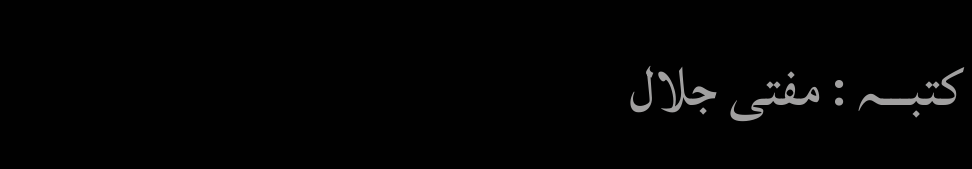کتبـــہ : مفتی جلال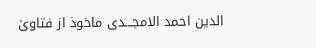الدین احمد الامجـــدی ماخوذ از فتاویٰ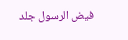فیض الرسول جلد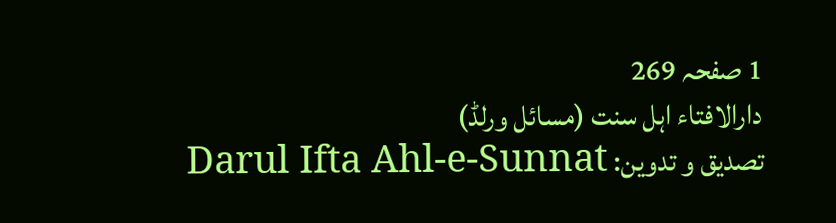1 صفحہ 269
دارالافتاء اہل سنت (مسائل ورلڈ)
تصدیق و تدوین: Darul Ifta Ahl-e-Sunnat